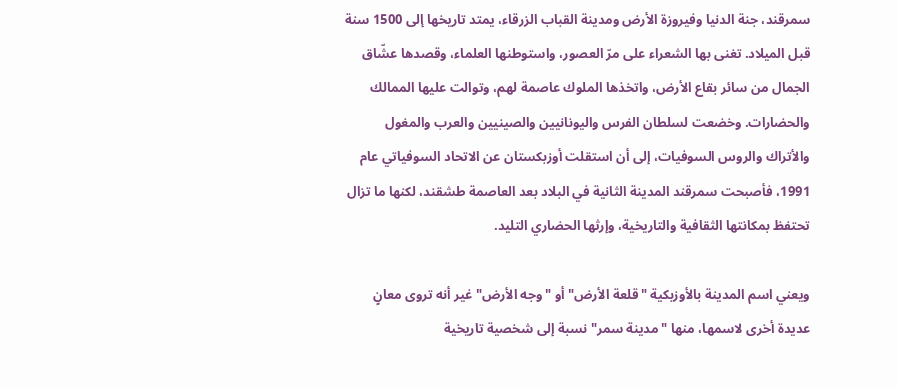سمرقند، جنة الدنيا وفيروزة الأرض ومدينة القباب الزرقاء، يمتد تاريخها إلى 1500 سنة قبل الميلاد. تغنى بها الشعراء على مرّ العصور، واستوطنها العلماء، وقصدها عشّاق الجمال من سائر بقاع الأرض، واتخذها الملوك عاصمة لهم، وتوالت عليها الممالك والحضارات. وخضعت لسلطان الفرس واليونانيين والصينيين والعرب والمغول والأتراك والروس السوفيات، إلى أن استقلت أوزبكستان عن الاتحاد السوفياتي عام 1991، فأصبحت سمرقند المدينة الثانية في البلاد بعد العاصمة طشقند، لكنها ما تزال تحتفظ بمكانتها الثقافية والتاريخية، وإرثها الحضاري التليد.

ويعني اسم المدينة بالأوزبكية "قلعة الأرض" أو "وجه الأرض" غير أنه تروى معانٍ عديدة أخرى لاسمها، منها "مدينة سمر" نسبة إلى شخصية تاريخية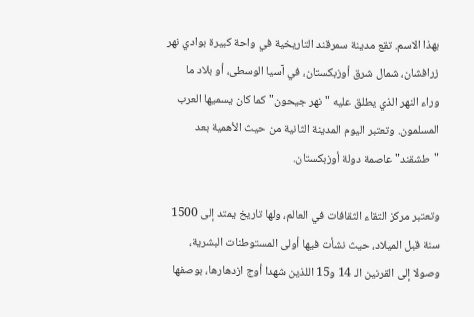بهذا الاسم. تقع مدينة سمرقند التاريخية في واحة كبيرة بوادي نهر زرافشان، شمال شرق أوزبكستان، في آسيا الوسطى، أو بلاد ما وراء النهر الذي يطلق عليه "نهر جيحون" كما كان يسميها العرب المسلمون. وتعتبر اليوم المدينة الثانية من حيث الأهمية بعد "طشقند" عاصمة دولة أوزبكستان.

وتعتبر مركز التقاء الثقافات في العالم، ولها تاريخ يمتد إلى 1500 سنة قبل الميلاد، حيث نشأت فيها أولى المستوطنات البشرية، وصولا إلى القرنين الـ 14 و15 اللذين شهدا أوج ازدهارها، بوصفها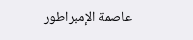عاصمة الإمبراطور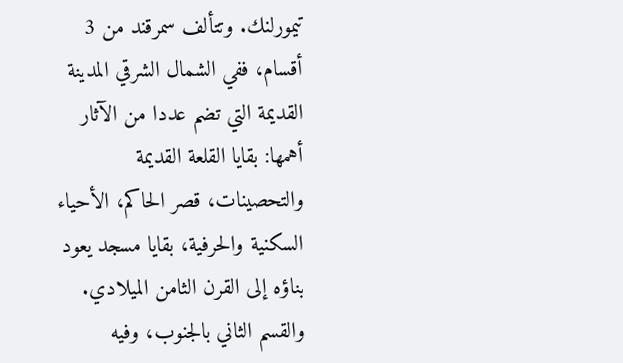تيمورلنك. وتتألف سمرقند من 3 أقسام، ففي الشمال الشرقي المدينة القديمة التي تضم عددا من الآثار أهمها: بقايا القلعة القديمة والتحصينات، قصر الحاكم، الأحياء السكنية والحرفية، بقايا مسجد يعود بناؤه إلى القرن الثامن الميلادي. والقسم الثاني بالجنوب، وفيه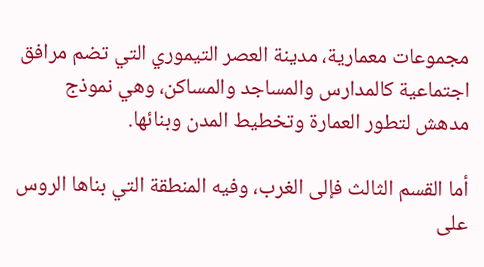مجموعات معمارية، مدينة العصر التيموري التي تضم مرافق اجتماعية كالمدارس والمساجد والمساكن، وهي نموذج مدهش لتطور العمارة وتخطيط المدن وبنائها.

أما القسم الثالث فإلى الغرب، وفيه المنطقة التي بناها الروس على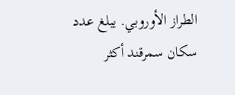الطراز الأوروبي. يبلغ عدد سكان سمرقند أكثر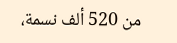من 520 ألف نسمة،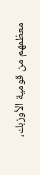معظمهم من قومية الأوزبك،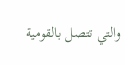والتي تتصل بالقومية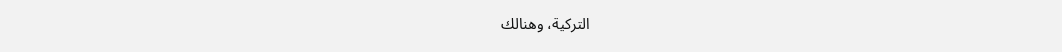التركية، وهنالك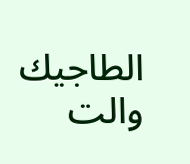الطاجيك والت